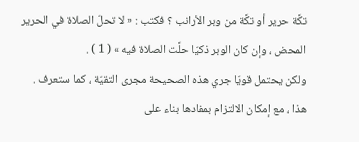تكَّة حرير أو تكَّة من وبر الأرانب ؟ فكتب : « لا تحلّ الصلاة في الحرير المحض ، وإن كان الوبر ذكيّا حلَّت الصلاة فيه » ( 1 ) .
ولكن يحتمل قويّا جري هذه الصحيحة مجرى التقيّة ، كما ستعرف .
هذا ، مع إمكان الالتزام بمفادها بناء على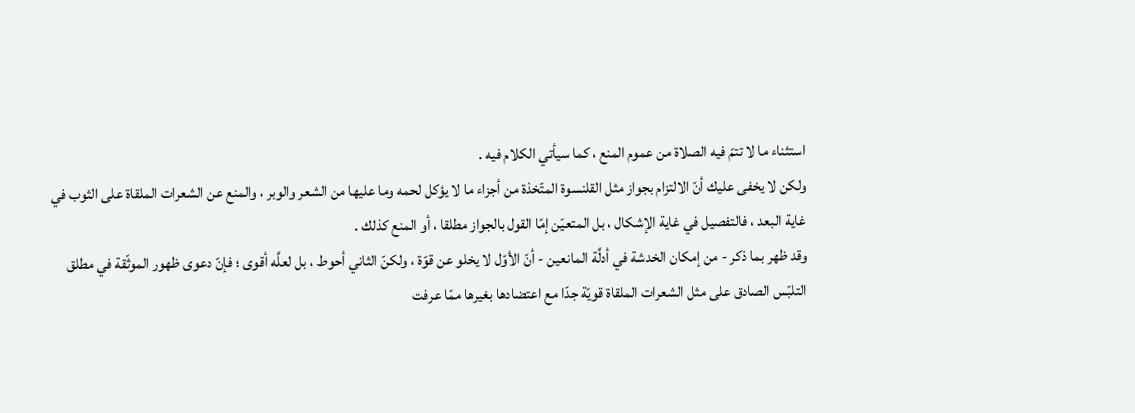استثناء ما لا تتمّ فيه الصلاة من عموم المنع ، كما سيأتي الكلام فيه .
ولكن لا يخفى عليك أنّ الالتزام بجواز مثل القلنسوة المتّخذة من أجزاء ما لا يؤكل لحمه وما عليها من الشعر والوبر ، والمنع عن الشعرات الملقاة على الثوب في غاية البعد ، فالتفصيل في غاية الإشكال ، بل المتعيّن إمّا القول بالجواز مطلقا ، أو المنع كذلك .
وقد ظهر بما ذكر - من إمكان الخدشة في أدلَّة المانعين - أنّ الأوّل لا يخلو عن قوّة ، ولكنّ الثاني أحوط ، بل لعلَّه أقوى ؛ فإنّ دعوى ظهور الموثّقة في مطلق التلبّس الصادق على مثل الشعرات الملقاة قويّة جدّا مع اعتضادها بغيرها ممّا عرفت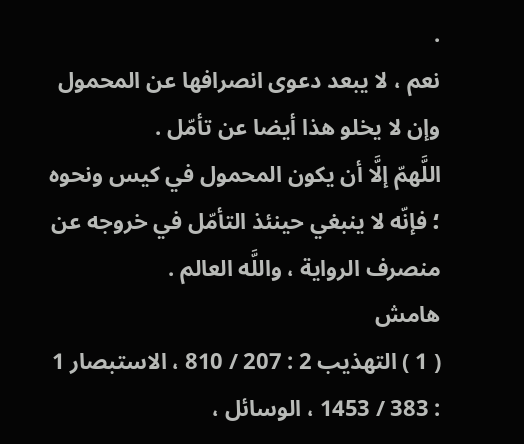.
نعم ، لا يبعد دعوى انصرافها عن المحمول وإن لا يخلو هذا أيضا عن تأمّل .
اللَّهمّ إلَّا أن يكون المحمول في كيس ونحوه ؛ فإنّه لا ينبغي حينئذ التأمّل في خروجه عن منصرف الرواية ، واللَّه العالم .
هامش
( 1 ) التهذيب 2 : 207 / 810 ، الاستبصار 1 : 383 / 1453 ، الوسائل ،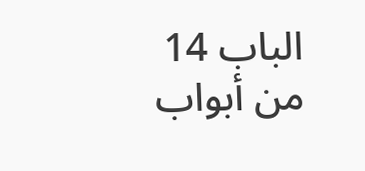الباب 14 من أبواب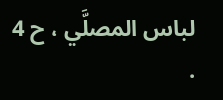لباس المصلَّي ، ح 4 .